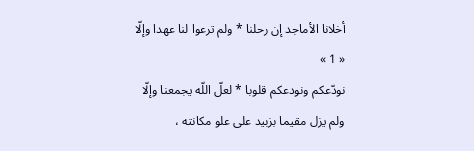أخلانا الأماجد إن رحلنا * ولم ترعوا لنا عهدا وإلّا
« 1 »
نودّعكم ونودعكم قلوبا * لعلّ اللّه يجمعنا وإلّا
ولم يزل مقيما بزبيد على علو مكانته ،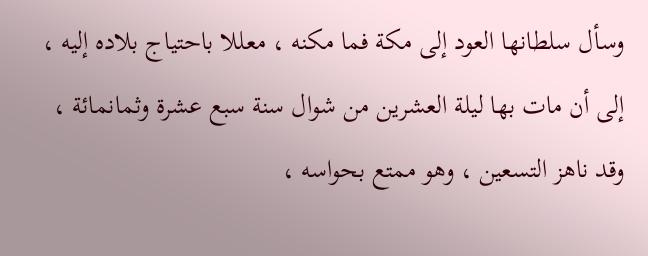وسأل سلطانها العود إلى مكة فما مكنه ، معللا باحتياج بلاده إليه ، إلى أن مات بها ليلة العشرين من شوال سنة سبع عشرة وثمانمائة ، وقد ناهز التسعين ، وهو ممتع بحواسه ،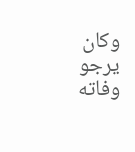وكان يرجو وفاته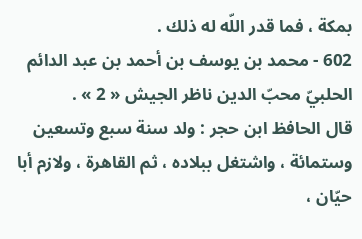بمكة ، فما قدر اللّه له ذلك .
602 - محمد بن يوسف بن أحمد بن عبد الدائم الحلبيّ محبّ الدين ناظر الجيش « 2 » .
قال الحافظ ابن حجر : ولد سنة سبع وتسعين وستمائة ، واشتغل ببلاده ، ثم القاهرة ، ولازم أبا حيّان ،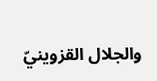والجلال القزوينيّ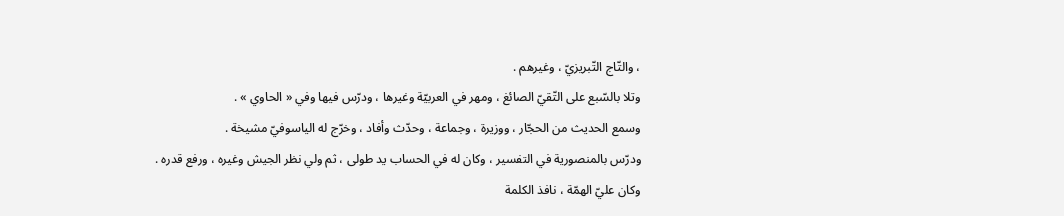، والتّاج التّبريزيّ ، وغيرهم .
وتلا بالسّبع على التّقيّ الصائغ ، ومهر في العربيّة وغيرها ، ودرّس فيها وفي « الحاوي » .
وسمع الحديث من الحجّار ، ووزيرة ، وجماعة ، وحدّث وأفاد ، وخرّج له الياسوفيّ مشيخة .
ودرّس بالمنصورية في التفسير ، وكان له في الحساب يد طولى ، ثم ولي نظر الجيش وغيره ، ورفع قدره .
وكان عليّ الهمّة ، نافذ الكلمة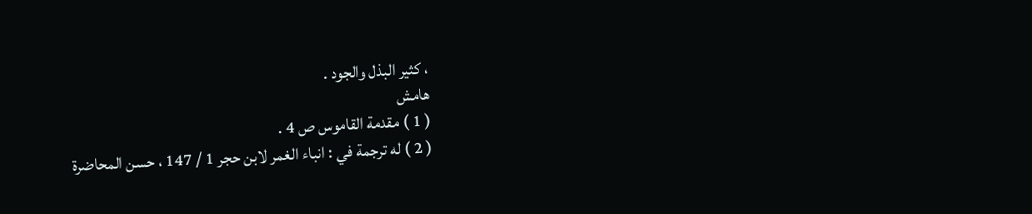، كثير البذل والجود .
هامش
( 1 ) مقدمة القاموس ص 4 .
( 2 ) له ترجمة في : انباء الغمر لابن حجر 1 / 147 ، حسن المحاضرة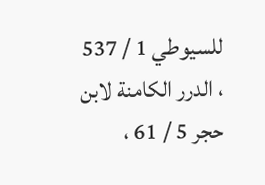للسيوطي 1 / 537 ، الدرر الكامنة لابن حجر 5 / 61 ،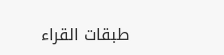طبقات القراء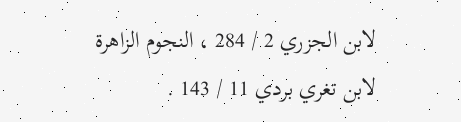لابن الجزري 2 / 284 ، النجوم الزاهرة لابن تغري بردي 11 / 143 .